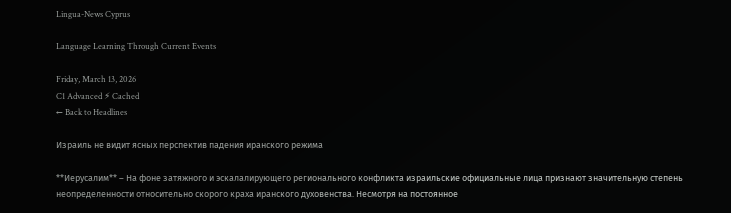Lingua-News Cyprus

Language Learning Through Current Events

Friday, March 13, 2026
C1 Advanced ⚡ Cached
← Back to Headlines

Израиль не видит ясных перспектив падения иранского режима

**Иерусалим** – На фоне затяжного и эскалалирующего регионального конфликта израильские официальные лица признают значительную степень неопределенности относительно скорого краха иранского духовенства. Несмотря на постоянное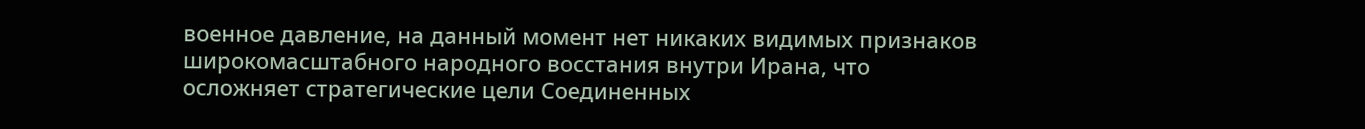военное давление, на данный момент нет никаких видимых признаков широкомасштабного народного восстания внутри Ирана, что осложняет стратегические цели Соединенных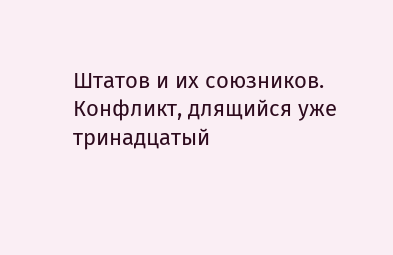Штатов и их союзников. Конфликт, длящийся уже тринадцатый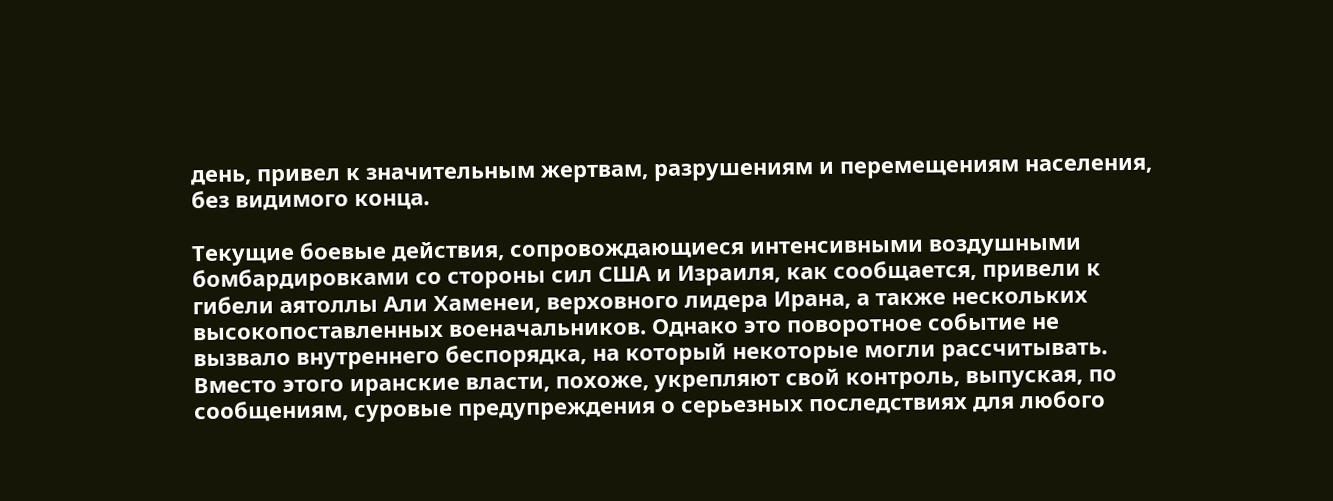день, привел к значительным жертвам, разрушениям и перемещениям населения, без видимого конца.

Текущие боевые действия, сопровождающиеся интенсивными воздушными бомбардировками со стороны сил США и Израиля, как сообщается, привели к гибели аятоллы Али Хаменеи, верховного лидера Ирана, а также нескольких высокопоставленных военачальников. Однако это поворотное событие не вызвало внутреннего беспорядка, на который некоторые могли рассчитывать. Вместо этого иранские власти, похоже, укрепляют свой контроль, выпуская, по сообщениям, суровые предупреждения о серьезных последствиях для любого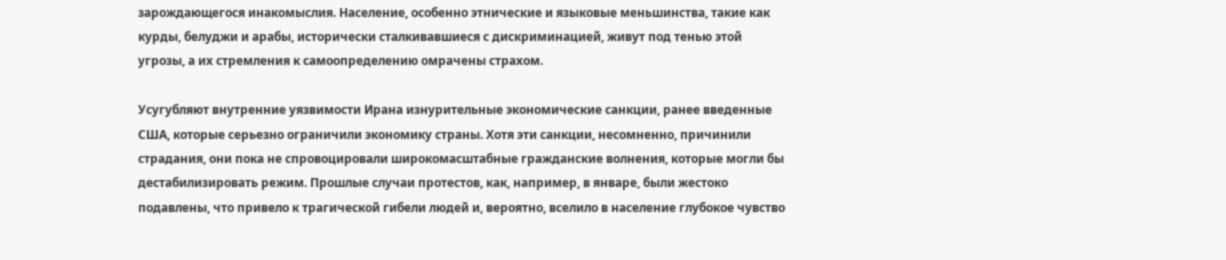зарождающегося инакомыслия. Население, особенно этнические и языковые меньшинства, такие как курды, белуджи и арабы, исторически сталкивавшиеся с дискриминацией, живут под тенью этой угрозы, а их стремления к самоопределению омрачены страхом.

Усугубляют внутренние уязвимости Ирана изнурительные экономические санкции, ранее введенные США, которые серьезно ограничили экономику страны. Хотя эти санкции, несомненно, причинили страдания, они пока не спровоцировали широкомасштабные гражданские волнения, которые могли бы дестабилизировать режим. Прошлые случаи протестов, как, например, в январе, были жестоко подавлены, что привело к трагической гибели людей и, вероятно, вселило в население глубокое чувство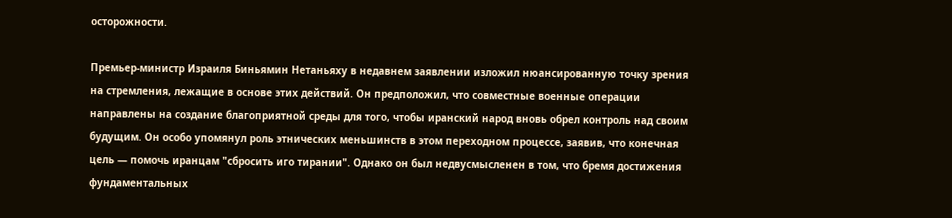осторожности.

Премьер-министр Израиля Биньямин Нетаньяху в недавнем заявлении изложил нюансированную точку зрения на стремления, лежащие в основе этих действий. Он предположил, что совместные военные операции направлены на создание благоприятной среды для того, чтобы иранский народ вновь обрел контроль над своим будущим. Он особо упомянул роль этнических меньшинств в этом переходном процессе, заявив, что конечная цель — помочь иранцам "сбросить иго тирании". Однако он был недвусмысленен в том, что бремя достижения фундаментальных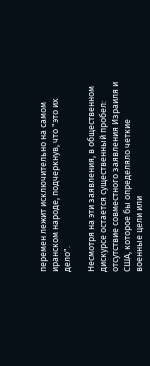перемен лежит исключительно на самом иранском народе, подчеркнув, что "это их дело".

Несмотря на эти заявления, в общественном дискурсе остается существенный пробел: отсутствие совместного заявления Израиля и США, которое бы определяло четкие военные цели или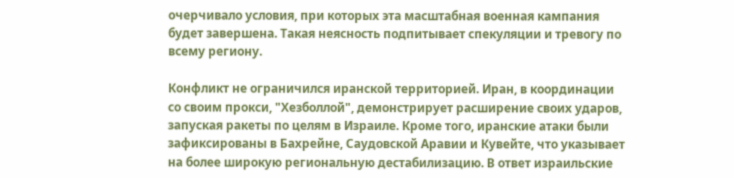очерчивало условия, при которых эта масштабная военная кампания будет завершена. Такая неясность подпитывает спекуляции и тревогу по всему региону.

Конфликт не ограничился иранской территорией. Иран, в координации со своим прокси, "Хезболлой", демонстрирует расширение своих ударов, запуская ракеты по целям в Израиле. Кроме того, иранские атаки были зафиксированы в Бахрейне, Саудовской Аравии и Кувейте, что указывает на более широкую региональную дестабилизацию. В ответ израильские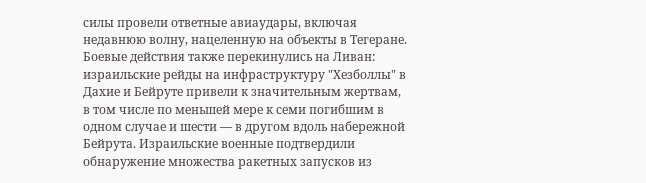силы провели ответные авиаудары, включая недавнюю волну, нацеленную на объекты в Тегеране. Боевые действия также перекинулись на Ливан: израильские рейды на инфраструктуру "Хезболлы" в Дахие и Бейруте привели к значительным жертвам, в том числе по меньшей мере к семи погибшим в одном случае и шести — в другом вдоль набережной Бейрута. Израильские военные подтвердили обнаружение множества ракетных запусков из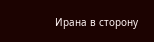Ирана в сторону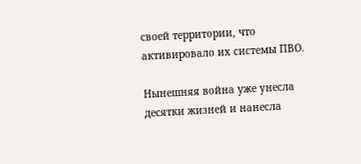своей территории, что активировало их системы ПВО.

Нынешняя война уже унесла десятки жизней и нанесла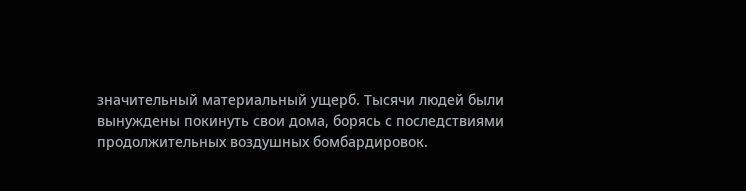значительный материальный ущерб. Тысячи людей были вынуждены покинуть свои дома, борясь с последствиями продолжительных воздушных бомбардировок.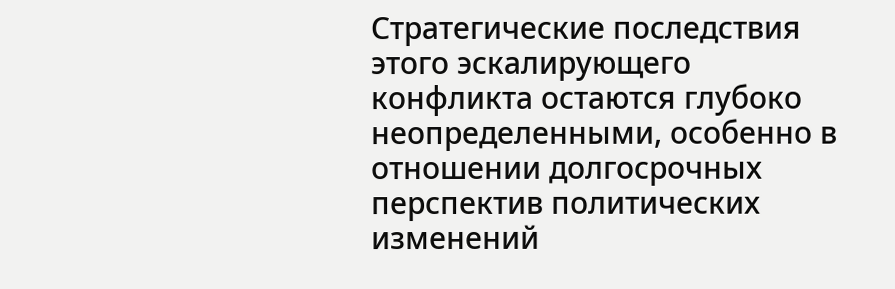Стратегические последствия этого эскалирующего конфликта остаются глубоко неопределенными, особенно в отношении долгосрочных перспектив политических изменений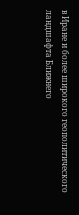в Иране и более широкого геополитического ландшафта Ближнего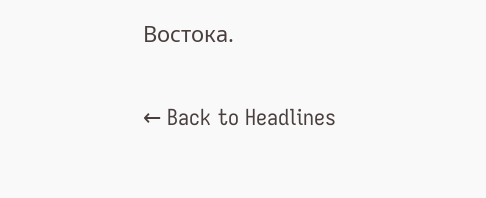Востока.

← Back to Headlines